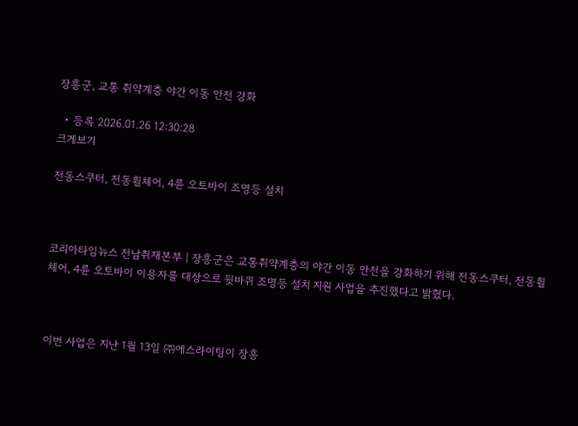장흥군, 교통 취약계층 야간 이동 안전 강화

  • 등록 2026.01.26 12:30:28
크게보기

전동스쿠터, 전동휠체어, 4륜 오토바이 조명등 설치



코리아타임뉴스 전남취재본부 | 장흥군은 교통취약계층의 야간 이동 안전을 강화하기 위해 전동스쿠터, 전동휠체어, 4륜 오토바이 이용자를 대상으로 뒷바퀴 조명등 설치 지원 사업을 추진했다고 밝혔다.



이번 사업은 지난 1월 13일 ㈜에스라이팅이 장흥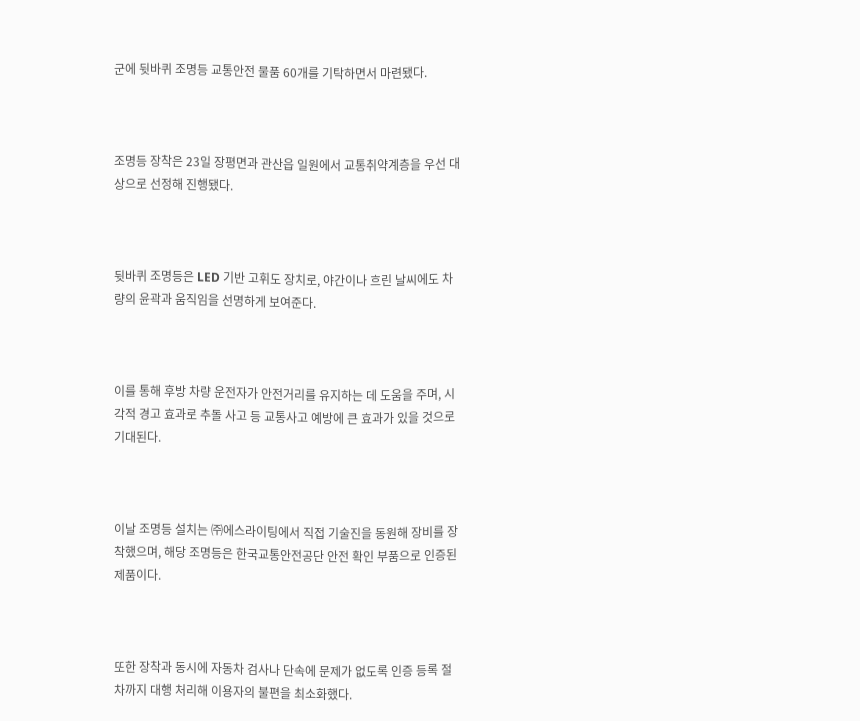군에 뒷바퀴 조명등 교통안전 물품 60개를 기탁하면서 마련됐다.



조명등 장착은 23일 장평면과 관산읍 일원에서 교통취약계층을 우선 대상으로 선정해 진행됐다.



뒷바퀴 조명등은 LED 기반 고휘도 장치로, 야간이나 흐린 날씨에도 차량의 윤곽과 움직임을 선명하게 보여준다.



이를 통해 후방 차량 운전자가 안전거리를 유지하는 데 도움을 주며, 시각적 경고 효과로 추돌 사고 등 교통사고 예방에 큰 효과가 있을 것으로 기대된다.



이날 조명등 설치는 ㈜에스라이팅에서 직접 기술진을 동원해 장비를 장착했으며, 해당 조명등은 한국교통안전공단 안전 확인 부품으로 인증된 제품이다.



또한 장착과 동시에 자동차 검사나 단속에 문제가 없도록 인증 등록 절차까지 대행 처리해 이용자의 불편을 최소화했다.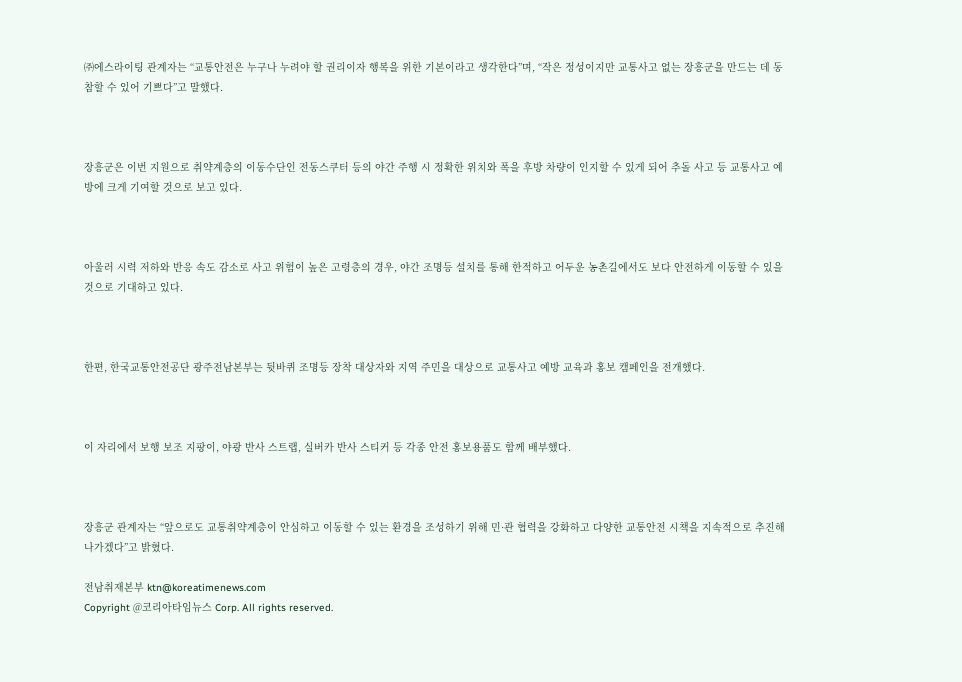㈜에스라이팅 관계자는 “교통안전은 누구나 누려야 할 권리이자 행복을 위한 기본이라고 생각한다”며, “작은 정성이지만 교통사고 없는 장흥군을 만드는 데 동참할 수 있어 기쁘다”고 말했다.



장흥군은 이번 지원으로 취약계층의 이동수단인 전동스쿠터 등의 야간 주행 시 정확한 위치와 폭을 후방 차량이 인지할 수 있게 되어 추돌 사고 등 교통사고 예방에 크게 기여할 것으로 보고 있다.



아울러 시력 저하와 반응 속도 감소로 사고 위험이 높은 고령층의 경우, 야간 조명등 설치를 통해 한적하고 어두운 농촌길에서도 보다 안전하게 이동할 수 있을 것으로 기대하고 있다.



한편, 한국교통안전공단 광주전남본부는 뒷바퀴 조명등 장착 대상자와 지역 주민을 대상으로 교통사고 예방 교육과 홍보 캠페인을 전개했다.



이 자리에서 보행 보조 지팡이, 야광 반사 스트랩, 실버카 반사 스티커 등 각종 안전 홍보용품도 함께 배부했다.



장흥군 관계자는 “앞으로도 교통취약계층이 안심하고 이동할 수 있는 환경을 조성하기 위해 민·관 협력을 강화하고 다양한 교통안전 시책을 지속적으로 추진해 나가겠다”고 밝혔다.

전남취재본부 ktn@koreatimenews.com
Copyright @코리아타임뉴스 Corp. All rights reserved.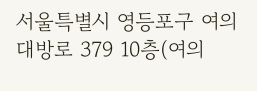서울특별시 영등포구 여의대방로 379 10층(여의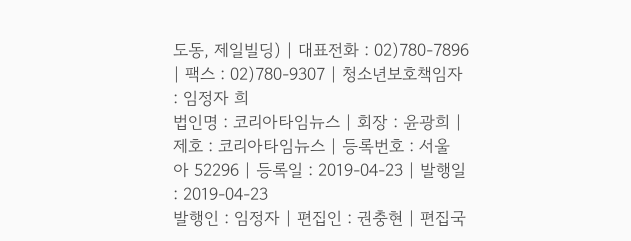도동, 제일빌딩) | 대표전화 : 02)780-7896 | 팩스 : 02)780-9307 | 청소년보호책임자 : 임정자 희
법인명 : 코리아타임뉴스 | 회장 : 윤광희 | 제호 : 코리아타임뉴스 | 등록번호 : 서울 아 52296 | 등록일 : 2019-04-23 | 발행일 : 2019-04-23
발행인 : 임정자 | 편집인 : 권충현 | 편집국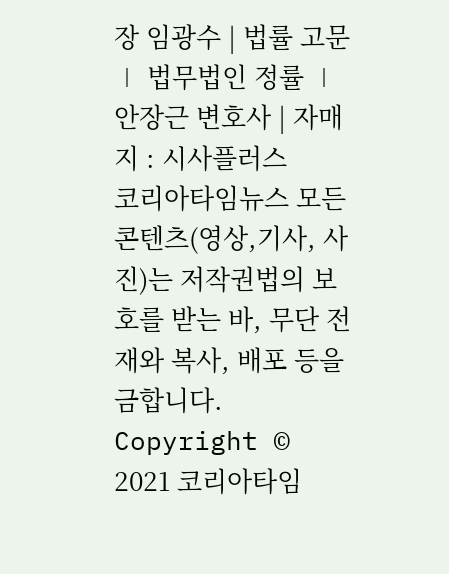장 임광수 | 법률 고문 ∣ 법무법인 정률 ∣ 안장근 변호사 | 자매지 : 시사플러스
코리아타임뉴스 모든 콘텐츠(영상,기사, 사진)는 저작권법의 보호를 받는 바, 무단 전재와 복사, 배포 등을 금합니다.
Copyright © 2021 코리아타임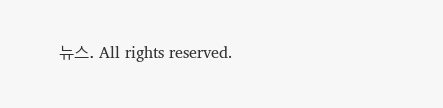뉴스. All rights reserved.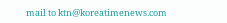mail to ktn@koreatimenews.com